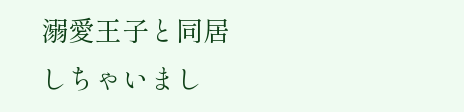溺愛王子と同居しちゃいまし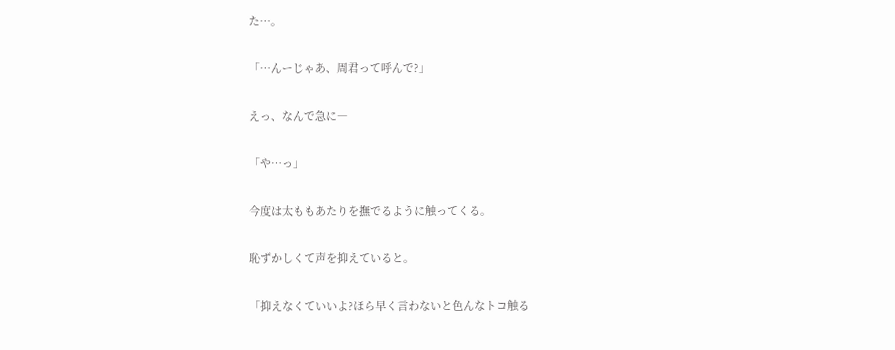た…。

「…んーじゃあ、周君って呼んで?」

えっ、なんで急に―

「や…っ」

今度は太ももあたりを撫でるように触ってくる。

恥ずかしくて声を抑えていると。

「抑えなくていいよ?ほら早く言わないと色んなトコ触る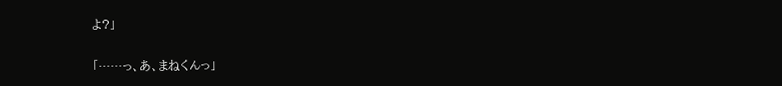よ?」

「……っ、あ、まねくんっ」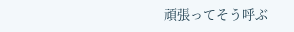頑張ってそう呼ぶ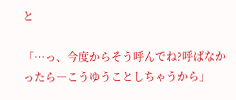と

「…っ、今度からそう呼んでね?呼ばなかったら―こうゆうことしちゃうから」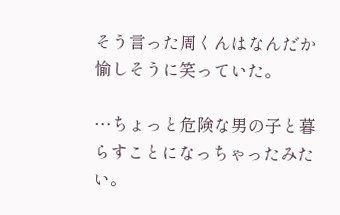そう言った周くんはなんだか愉しそうに笑っていた。

…ちょっと危険な男の子と暮らすことになっちゃったみたい。